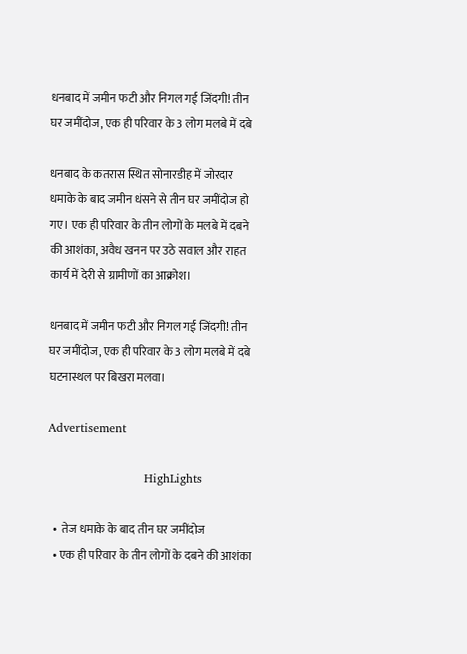धनबाद में जमीन फटी और निगल गई जिंदगी! तीन घर जमींदोज, एक ही परिवार के 3 लोग मलबे में दबे

धनबाद के कतरास स्थित सोनारडीह में जोरदार धमाके के बाद जमीन धंसने से तीन घर जमींदोज हो गए। एक ही परिवार के तीन लोगों के मलबे में दबने की आशंका, अवैध खनन पर उठे सवाल और राहत कार्य में देरी से ग्रामीणों का आक्रोश।

धनबाद में जमीन फटी और निगल गई जिंदगी! तीन घर जमींदोज, एक ही परिवार के 3 लोग मलबे में दबे
घटनास्थल पर बिखरा मलवा।

Advertisement

                        HighLights

  •  तेज धमाके के बाद तीन घर जमींदोज
  • एक ही परिवार के तीन लोगों के दबने की आशंका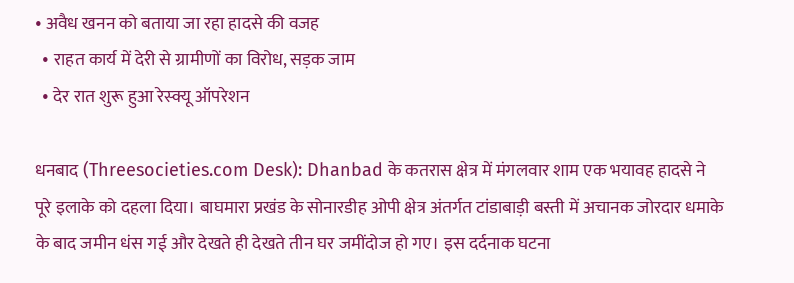• अवैध खनन को बताया जा रहा हादसे की वजह
  • राहत कार्य में देरी से ग्रामीणों का विरोध, सड़क जाम
  • देर रात शुरू हुआ रेस्क्यू ऑपरेशन

धनबाद (Threesocieties.com Desk): Dhanbad के कतरास क्षेत्र में मंगलवार शाम एक भयावह हादसे ने पूरे इलाके को दहला दिया। बाघमारा प्रखंड के सोनारडीह ओपी क्षेत्र अंतर्गत टांडाबाड़ी बस्ती में अचानक जोरदार धमाके के बाद जमीन धंस गई और देखते ही देखते तीन घर जमींदोज हो गए। इस दर्दनाक घटना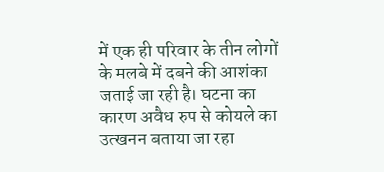में एक ही परिवार के तीन लोगों के मलबे में दबने की आशंका जताई जा रही है। घटना का कारण अवैध रुप से कोयले का उत्खनन बताया जा रहा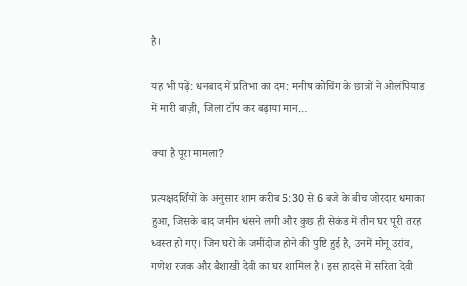है।

यह भी पढ़ें: धनबाद में प्रतिभा का दम: मनीष कोचिंग के छात्रों ने ओलंपियाड में मारी बाज़ी, जिला टॉप कर बढ़ाया मान…

क्या है पूरा मामला?

प्रत्यक्षदर्शियों के अनुसार शाम करीब 5:30 से 6 बजे के बीच जोरदार धमाका हुआ, जिसके बाद जमीन धंसने लगी और कुछ ही सेकंड में तीन घर पूरी तरह ध्वस्त हो गए। जिन घरों के जमींदोज होने की पुष्टि हुई है, उनमें मोनू उरांव, गणेश रजक और बैशाखी देवी का घर शामिल है। इस हादसे में सरिता देवी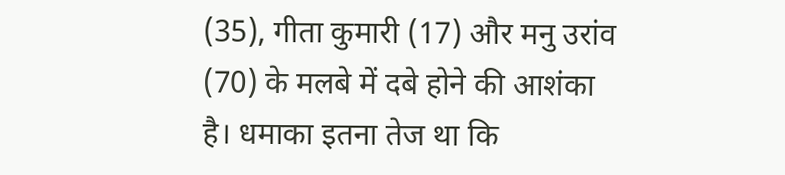(35), गीता कुमारी (17) और मनु उरांव (70) के मलबे में दबे होने की आशंका है। धमाका इतना तेज था कि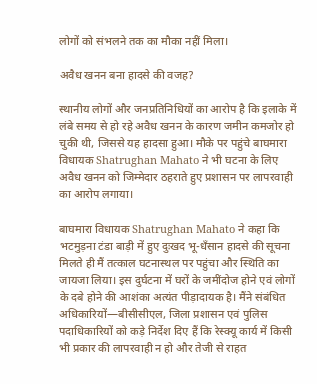लोगों को संभलने तक का मौका नहीं मिला।

अवैध खनन बना हादसे की वजह?

स्थानीय लोगों और जनप्रतिनिधियों का आरोप है कि इलाके में लंबे समय से हो रहे अवैध खनन के कारण जमीन कमजोर हो चुकी थी, जिससे यह हादसा हुआ। मौके पर पहुंचे बाघमारा विधायक Shatrughan Mahato ने भी घटना के लिए अवैध खनन को जिम्मेदार ठहराते हुए प्रशासन पर लापरवाही का आरोप लगाया।

बाघमारा विधायक Shatrughan Mahato ने कहा कि भटमुड़ना टंडा बाड़ी में हुए दुःखद भू-धँसान हादसे की सूचना मिलते ही मैं तत्काल घटनास्थल पर पहुंचा और स्थिति का जायजा लिया। इस दुर्घटना में घरों के जमींदोज होने एवं लोगों के दबे होने की आशंका अत्यंत पीड़ादायक है। मैंने संबंधित अधिकारियों—बीसीसीएल, जिला प्रशासन एवं पुलिस पदाधिकारियों को कड़े निर्देश दिए हैं कि रेस्क्यू कार्य में किसी भी प्रकार की लापरवाही न हो और तेजी से राहत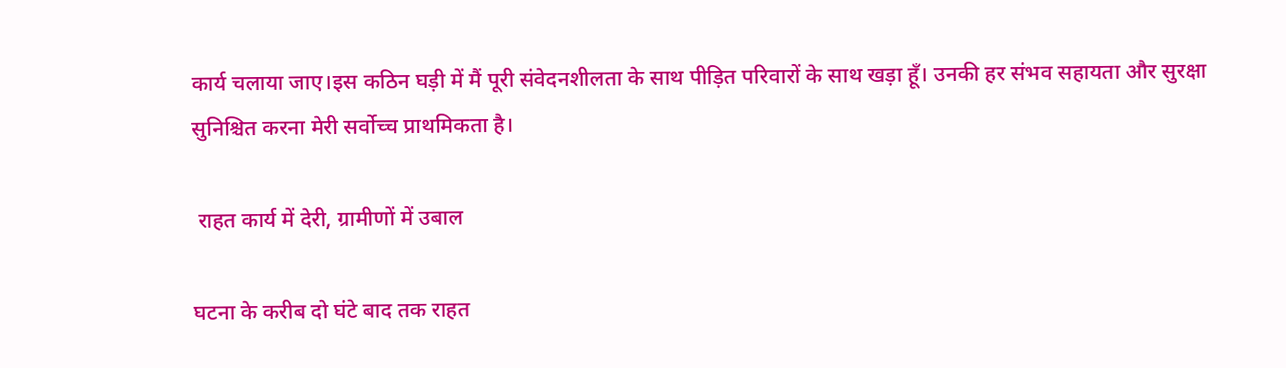कार्य चलाया जाए।इस कठिन घड़ी में मैं पूरी संवेदनशीलता के साथ पीड़ित परिवारों के साथ खड़ा हूँ। उनकी हर संभव सहायता और सुरक्षा सुनिश्चित करना मेरी सर्वोच्च प्राथमिकता है।

 राहत कार्य में देरी, ग्रामीणों में उबाल

घटना के करीब दो घंटे बाद तक राहत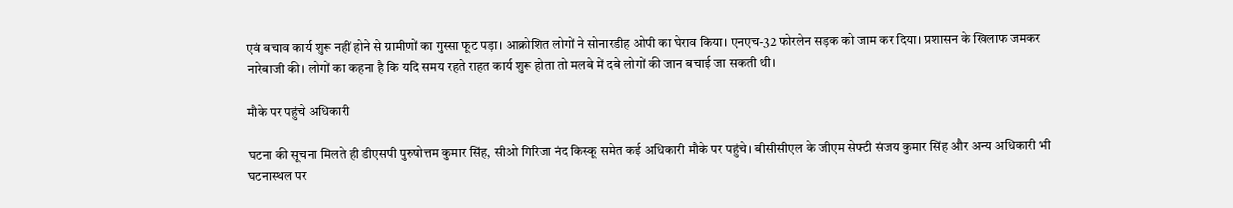एवं बचाव कार्य शुरू नहीं होने से ग्रामीणों का गुस्सा फूट पड़ा। आक्रोशित लोगों ने सोनारडीह ओपी का घेराव किया। एनएच-32 फोरलेन सड़क को जाम कर दिया। प्रशासन के खिलाफ जमकर नारेबाजी की। लोगों का कहना है कि यदि समय रहते राहत कार्य शुरू होता तो मलबे में दबे लोगों की जान बचाई जा सकती थी।

मौके पर पहुंचे अधिकारी

घटना की सूचना मिलते ही डीएसपी पुरुषोत्तम कुमार सिंह, सीओ गिरिजा नंद किस्कू समेत कई अधिकारी मौके पर पहुंचे। बीसीसीएल के जीएम सेफ्टी संजय कुमार सिंह और अन्य अधिकारी भी घटनास्थल पर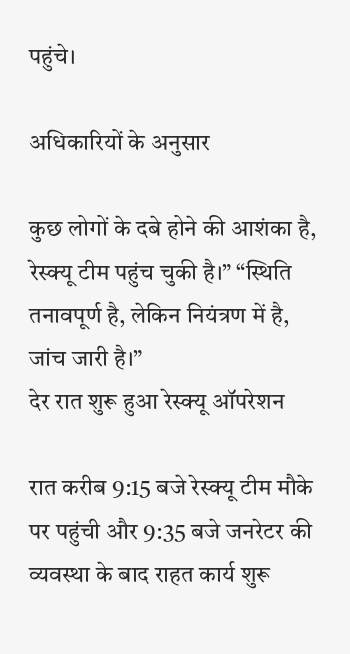पहुंचे।

अधिकारियों के अनुसार

कुछ लोगों के दबे होने की आशंका है, रेस्क्यू टीम पहुंच चुकी है।” “स्थिति तनावपूर्ण है, लेकिन नियंत्रण में है, जांच जारी है।”
देर रात शुरू हुआ रेस्क्यू ऑपरेशन

रात करीब 9:15 बजे रेस्क्यू टीम मौके पर पहुंची और 9:35 बजे जनरेटर की व्यवस्था के बाद राहत कार्य शुरू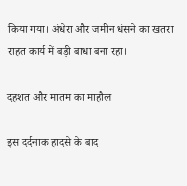किया गया। अंधेरा और जमीन धंसने का खतरा राहत कार्य में बड़ी बाधा बना रहा।

दहशत और मातम का माहौल

इस दर्दनाक हादसे के बाद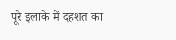पूरे इलाके में दहशत का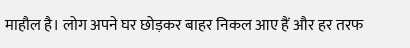माहौल है। लोग अपने घर छोड़कर बाहर निकल आए हैं और हर तरफ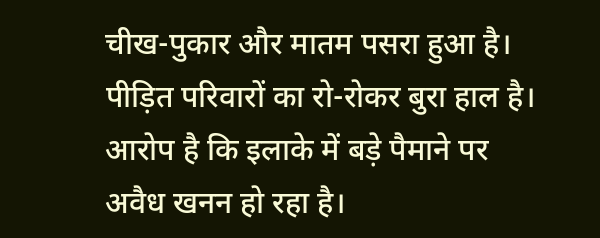चीख-पुकार और मातम पसरा हुआ है। पीड़ित परिवारों का रो-रोकर बुरा हाल है। आरोप है कि इलाके में बड़े पैमाने पर अवैध खनन हो रहा है।